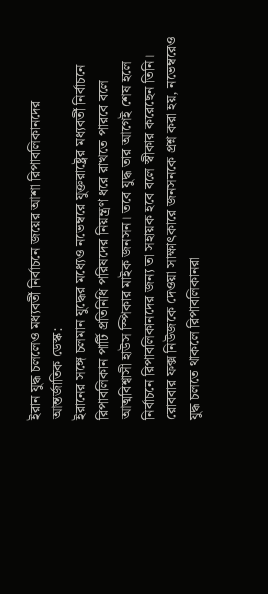ইরান যুদ্ধ চললেও মধ্যবর্তী নির্বাচনে জয়ের আশা রিপাবলিকানদের
আন্তর্জাতিক ডেস্ক:
ইরানের সঙ্গে চলমান যুদ্ধের মধ্যেও নভেম্বরে যুক্তরাষ্ট্রের মধ্যবর্তী নির্বাচনে রিপাবলিকান পার্টি প্রতিনিধি পরিষদের নিয়ন্ত্রণ ধরে রাখতে পারবে বলে আত্মবিশ্বাসী হাউস স্পিকার মাইক জনসন। তবে যুদ্ধ তার আগেই শেষ হলে নির্বাচনে রিপাবলিকানদের জন্য তা সহায়ক হবে বলে স্বীকার করেছেন তিনি।
রোববার ফক্স নিউজকে দেওয়া সাক্ষাৎকারে জনসনকে প্রশ্ন করা হয়, নভেম্বরেও যুদ্ধ চলতে থাকলে রিপাবলিকানরা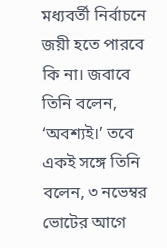মধ্যবর্তী নির্বাচনে জয়ী হতে পারবে কি না। জবাবে তিনি বলেন, ‘অবশ্যই।’ তবে একই সঙ্গে তিনি বলেন, ৩ নভেম্বর ভোটের আগে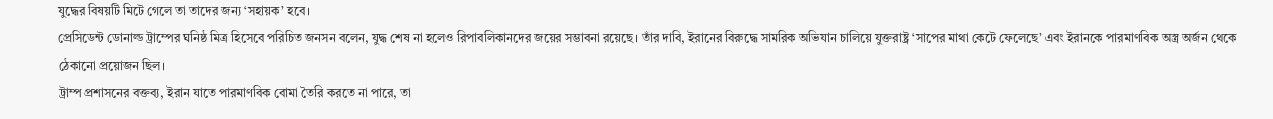যুদ্ধের বিষয়টি মিটে গেলে তা তাদের জন্য ‘সহায়ক’ হবে।
প্রেসিডেন্ট ডোনাল্ড ট্রাম্পের ঘনিষ্ঠ মিত্র হিসেবে পরিচিত জনসন বলেন, যুদ্ধ শেষ না হলেও রিপাবলিকানদের জয়ের সম্ভাবনা রয়েছে। তাঁর দাবি, ইরানের বিরুদ্ধে সামরিক অভিযান চালিয়ে যুক্তরাষ্ট্র ‘সাপের মাথা কেটে ফেলেছে’ এবং ইরানকে পারমাণবিক অস্ত্র অর্জন থেকে ঠেকানো প্রয়োজন ছিল।
ট্রাম্প প্রশাসনের বক্তব্য, ইরান যাতে পারমাণবিক বোমা তৈরি করতে না পারে, তা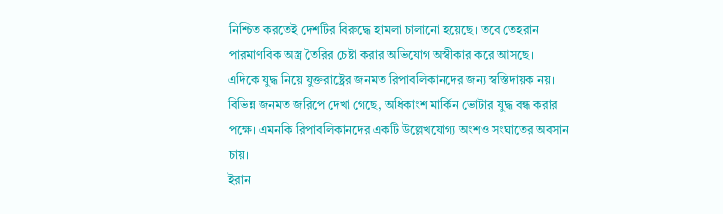নিশ্চিত করতেই দেশটির বিরুদ্ধে হামলা চালানো হয়েছে। তবে তেহরান পারমাণবিক অস্ত্র তৈরির চেষ্টা করার অভিযোগ অস্বীকার করে আসছে।
এদিকে যুদ্ধ নিয়ে যুক্তরাষ্ট্রের জনমত রিপাবলিকানদের জন্য স্বস্তিদায়ক নয়। বিভিন্ন জনমত জরিপে দেখা গেছে, অধিকাংশ মার্কিন ভোটার যুদ্ধ বন্ধ করার পক্ষে। এমনকি রিপাবলিকানদের একটি উল্লেখযোগ্য অংশও সংঘাতের অবসান চায়।
ইরান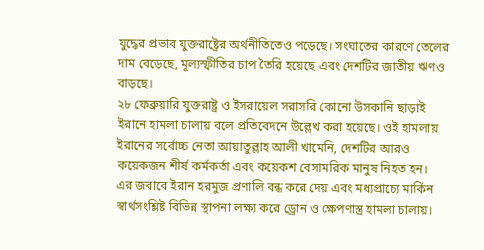যুদ্ধের প্রভাব যুক্তরাষ্ট্রের অর্থনীতিতেও পড়েছে। সংঘাতের কারণে তেলের দাম বেড়েছে, মূল্যস্ফীতির চাপ তৈরি হয়েছে এবং দেশটির জাতীয় ঋণও বাড়ছে।
২৮ ফেব্রুয়ারি যুক্তরাষ্ট্র ও ইসরায়েল সরাসরি কোনো উসকানি ছাড়াই ইরানে হামলা চালায় বলে প্রতিবেদনে উল্লেখ করা হয়েছে। ওই হামলায় ইরানের সর্বোচ্চ নেতা আয়াতুল্লাহ আলী খামেনি, দেশটির আরও কয়েকজন শীর্ষ কর্মকর্তা এবং কয়েকশ বেসামরিক মানুষ নিহত হন।
এর জবাবে ইরান হরমুজ প্রণালি বন্ধ করে দেয় এবং মধ্যপ্রাচ্যে মার্কিন স্বার্থসংশ্লিষ্ট বিভিন্ন স্থাপনা লক্ষ্য করে ড্রোন ও ক্ষেপণাস্ত্র হামলা চালায়।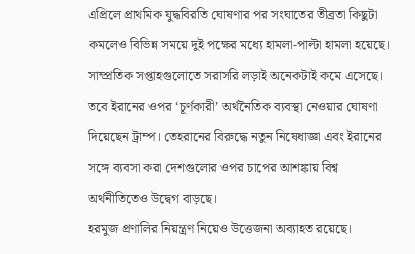এপ্রিলে প্রাথমিক যুদ্ধবিরতি ঘোষণার পর সংঘাতের তীব্রতা কিছুটা কমলেও বিভিন্ন সময়ে দুই পক্ষের মধ্যে হামলা-পাল্টা হামলা হয়েছে।
সাম্প্রতিক সপ্তাহগুলোতে সরাসরি লড়াই অনেকটাই কমে এসেছে। তবে ইরানের ওপর ‘চূর্ণকারী’ অর্থনৈতিক ব্যবস্থা নেওয়ার ঘোষণা দিয়েছেন ট্রাম্প। তেহরানের বিরুদ্ধে নতুন নিষেধাজ্ঞা এবং ইরানের সঙ্গে ব্যবসা করা দেশগুলোর ওপর চাপের আশঙ্কায় বিশ্ব অর্থনীতিতেও উদ্বেগ বাড়ছে।
হরমুজ প্রণালির নিয়ন্ত্রণ নিয়েও উত্তেজনা অব্যাহত রয়েছে।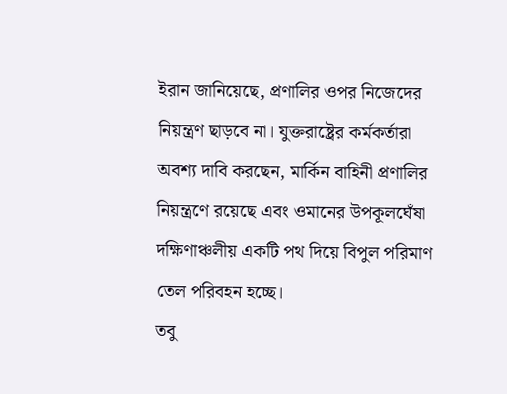ইরান জানিয়েছে, প্রণালির ওপর নিজেদের নিয়ন্ত্রণ ছাড়বে না। যুক্তরাষ্ট্রের কর্মকর্তারা অবশ্য দাবি করছেন, মার্কিন বাহিনী প্রণালির নিয়ন্ত্রণে রয়েছে এবং ওমানের উপকূলঘেঁষা দক্ষিণাঞ্চলীয় একটি পথ দিয়ে বিপুল পরিমাণ তেল পরিবহন হচ্ছে।
তবু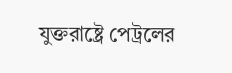যুক্তরাষ্ট্রে পেট্রলের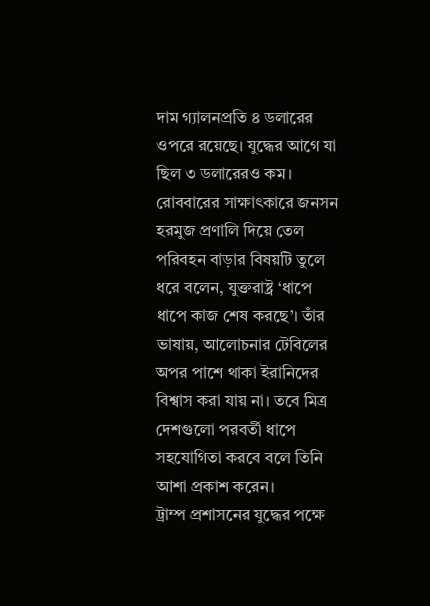দাম গ্যালনপ্রতি ৪ ডলারের ওপরে রয়েছে। যুদ্ধের আগে যা ছিল ৩ ডলারেরও কম।
রোববারের সাক্ষাৎকারে জনসন হরমুজ প্রণালি দিয়ে তেল পরিবহন বাড়ার বিষয়টি তুলে ধরে বলেন, যুক্তরাষ্ট্র ‘ধাপে ধাপে কাজ শেষ করছে’। তাঁর ভাষায়, আলোচনার টেবিলের অপর পাশে থাকা ইরানিদের বিশ্বাস করা যায় না। তবে মিত্র দেশগুলো পরবর্তী ধাপে সহযোগিতা করবে বলে তিনি আশা প্রকাশ করেন।
ট্রাম্প প্রশাসনের যুদ্ধের পক্ষে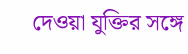দেওয়া যুক্তির সঙ্গে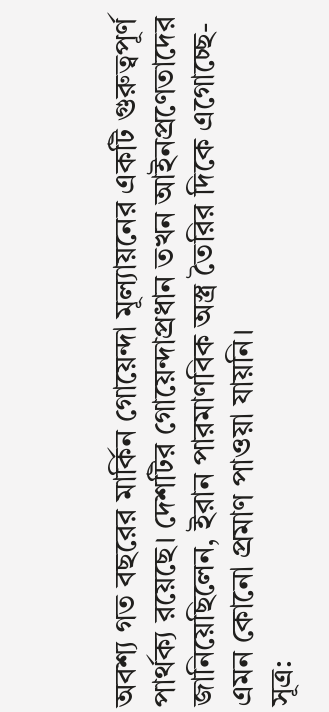অবশ্য গত বছরের মার্কিন গোয়েন্দা মূল্যায়নের একটি গুরুত্বপূর্ণ পার্থক্য রয়েছে। দেশটির গোয়েন্দাপ্রধান তখন আইনপ্রণেতাদের জানিয়েছিলেন, ইরান পারমাণবিক অস্ত্র তৈরির দিকে এগোচ্ছে-এমন কোনো প্রমাণ পাওয়া যায়নি।
সূত্র: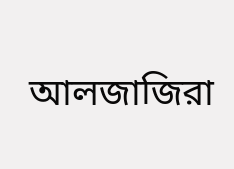আলজাজিরা